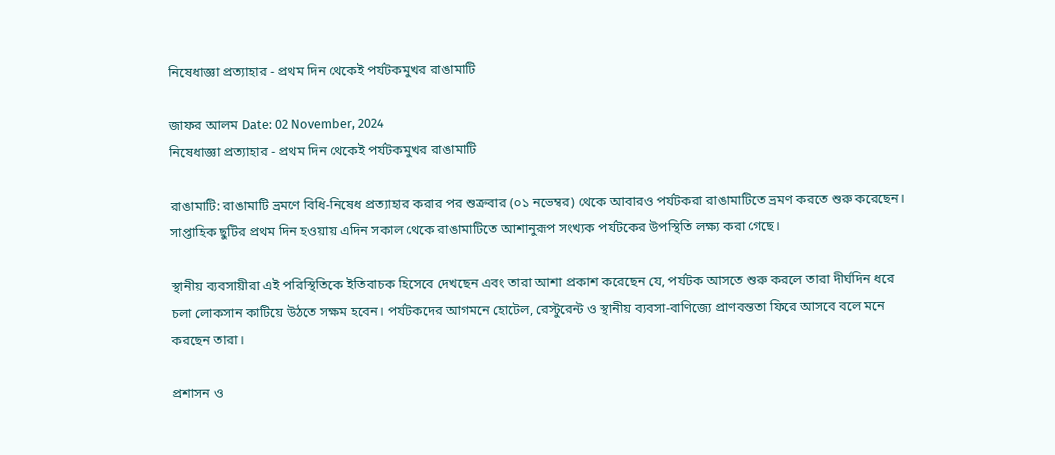নিষেধাজ্ঞা প্রত্যাহার - প্রথম দিন থেকেই পর্যটকমুখর রাঙামাটি

জাফর আলম Date: 02 November, 2024
নিষেধাজ্ঞা প্রত্যাহার - প্রথম দিন থেকেই পর্যটকমুখর রাঙামাটি

রাঙামাটি: রাঙামাটি ভ্রমণে বিধি-নিষেধ প্রত্যাহার করার পর শুক্রবার (০১ নভেম্বর) থেকে আবারও পর্যটকরা রাঙামাটিতে ভ্রমণ করতে শুরু করেছেন। সাপ্তাহিক ছুটির প্রথম দিন হওয়ায় এদিন সকাল থেকে রাঙামাটিতে আশানুরূপ সংখ্যক পর্যটকের উপস্থিতি লক্ষ্য করা গেছে।

স্থানীয় ব্যবসায়ীরা এই পরিস্থিতিকে ইতিবাচক হিসেবে দেখছেন এবং তারা আশা প্রকাশ করেছেন যে, পর্যটক আসতে শুরু করলে তারা দীর্ঘদিন ধরে চলা লোকসান কাটিয়ে উঠতে সক্ষম হবেন। পর্যটকদের আগমনে হোটেল, রেস্টুরেন্ট ও স্থানীয় ব্যবসা-বাণিজ্যে প্রাণবন্ততা ফিরে আসবে বলে মনে করছেন তারা।

প্রশাসন ও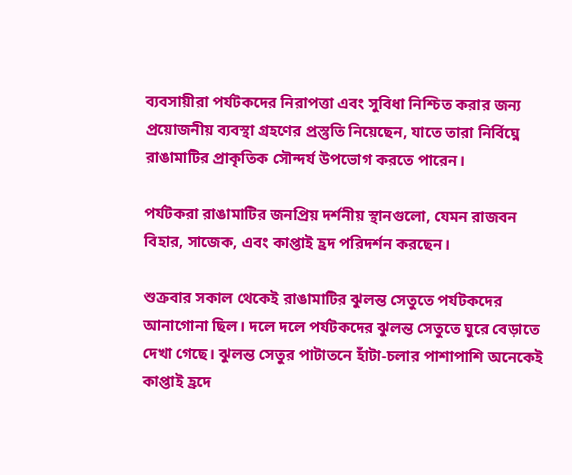ব্যবসায়ীরা পর্যটকদের নিরাপত্তা এবং সুবিধা নিশ্চিত করার জন্য প্রয়োজনীয় ব্যবস্থা গ্রহণের প্রস্তুতি নিয়েছেন, যাতে তারা নির্বিঘ্নে রাঙামাটির প্রাকৃতিক সৌন্দর্য উপভোগ করতে পারেন।

পর্যটকরা রাঙামাটির জনপ্রিয় দর্শনীয় স্থানগুলো, যেমন রাজবন বিহার, সাজেক, এবং কাপ্তাই হ্রদ পরিদর্শন করছেন।

শুক্রবার সকাল থেকেই রাঙামাটির ঝুলন্ত সেতুতে পর্যটকদের আনাগোনা ছিল। দলে দলে পর্যটকদের ঝুলন্ত সেতুতে ঘুরে বেড়াতে দেখা গেছে। ঝুলন্ত সেতুর পাটাতনে হাঁটা-চলার পাশাপাশি অনেকেই কাপ্তাই হ্রদে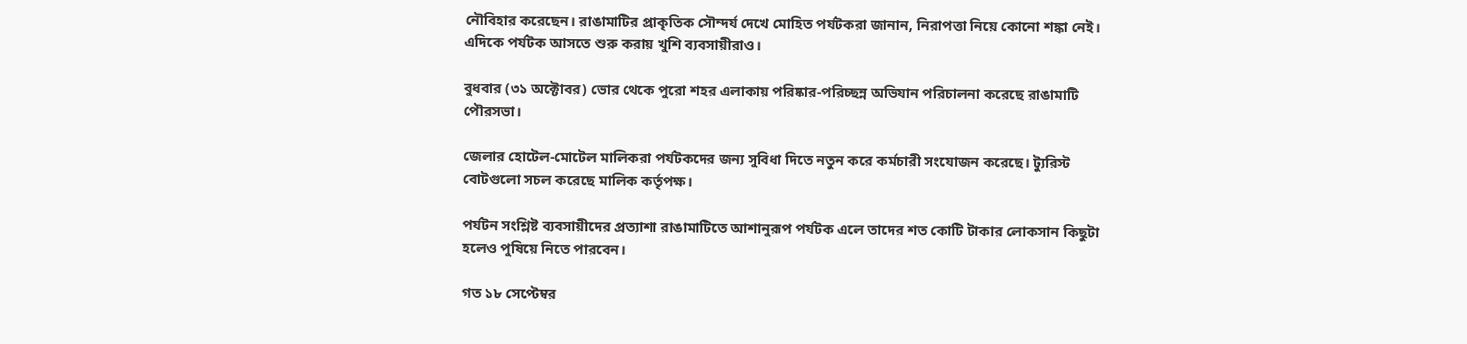নৌবিহার করেছেন। রাঙামাটির প্রাকৃতিক সৌন্দর্য দেখে মোহিত পর্যটকরা জানান, নিরাপত্তা নিয়ে কোনো শঙ্কা নেই। এদিকে পর্যটক আসতে শুরু করায় খুশি ব্যবসায়ীরাও।

বুধবার (৩১ অক্টোবর) ভোর থেকে পুরো শহর এলাকায় পরিষ্কার-পরিচ্ছন্ন অভিযান পরিচালনা করেছে রাঙামাটি পৌরসভা।

জেলার হোটেল-মোটেল মালিকরা পর্যটকদের জন্য সুবিধা দিতে নতুন করে কর্মচারী সংযোজন করেছে। ট্যুরিস্ট বোটগুলো সচল করেছে মালিক কর্তৃপক্ষ।

পর্যটন সংশ্লিষ্ট ব্যবসায়ীদের প্রত্যাশা রাঙামাটিতে আশানুরূপ পর্যটক এলে তাদের শত কোটি টাকার লোকসান কিছুটা হলেও পুষিয়ে নিতে পারবেন।

গত ১৮ সেপ্টেম্বর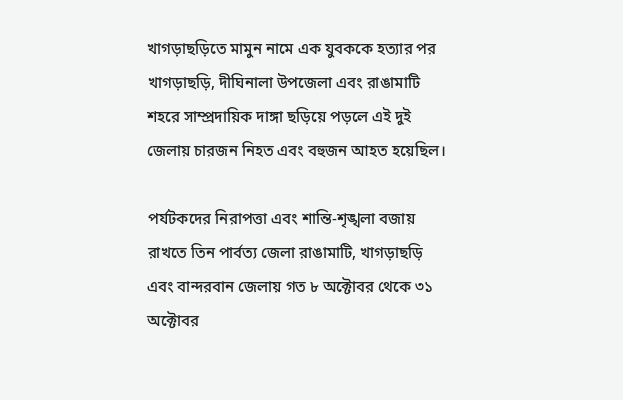খাগড়াছড়িতে মামুন নামে এক যুবককে হত্যার পর খাগড়াছড়ি, দীঘিনালা উপজেলা এবং রাঙামাটি শহরে সাম্প্রদায়িক দাঙ্গা ছড়িয়ে পড়লে এই দুই জেলায় চারজন নিহত এবং বহুজন আহত হয়েছিল।

পর্যটকদের নিরাপত্তা এবং শান্তি-শৃঙ্খলা বজায় রাখতে তিন পার্বত্য জেলা রাঙামাটি, খাগড়াছড়ি এবং বান্দরবান জেলায় গত ৮ অক্টোবর থেকে ৩১ অক্টোবর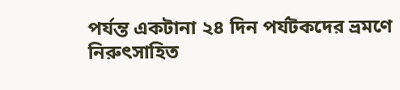পর্যন্ত একটানা ২৪ দিন পর্যটকদের ভ্রমণে নিরুৎসাহিত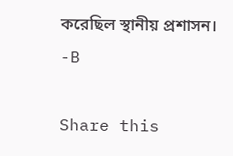করেছিল স্থানীয় প্রশাসন।
-B

Share this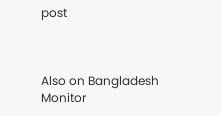post



Also on Bangladesh Monitor